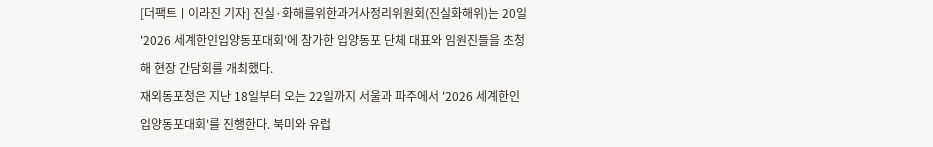[더팩트ㅣ이라진 기자] 진실·화해를위한과거사정리위원회(진실화해위)는 20일 '2026 세계한인입양동포대회'에 참가한 입양동포 단체 대표와 임원진들을 초청해 현장 간담회를 개최했다.
재외동포청은 지난 18일부터 오는 22일까지 서울과 파주에서 '2026 세계한인입양동포대회'를 진행한다. 북미와 유럽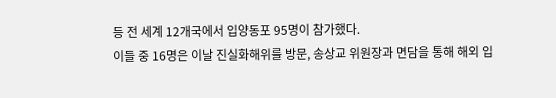등 전 세계 12개국에서 입양동포 95명이 참가했다.
이들 중 16명은 이날 진실화해위를 방문, 송상교 위원장과 면담을 통해 해외 입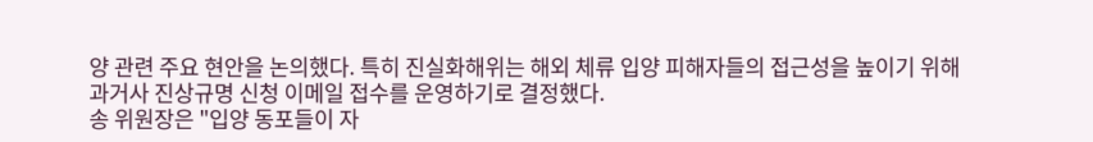양 관련 주요 현안을 논의했다. 특히 진실화해위는 해외 체류 입양 피해자들의 접근성을 높이기 위해 과거사 진상규명 신청 이메일 접수를 운영하기로 결정했다.
송 위원장은 "입양 동포들이 자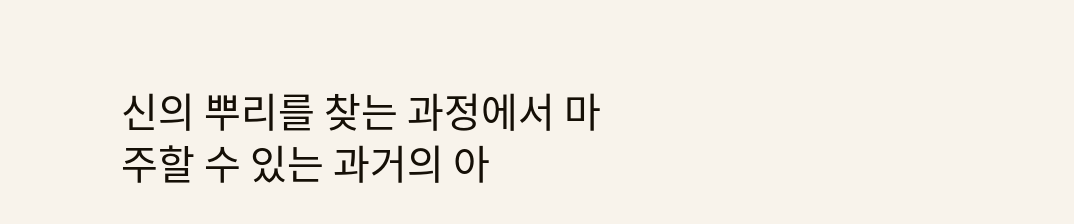신의 뿌리를 찾는 과정에서 마주할 수 있는 과거의 아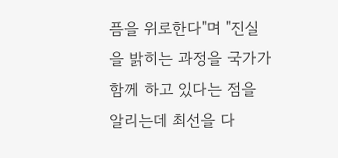픔을 위로한다"며 "진실을 밝히는 과정을 국가가 함께 하고 있다는 점을 알리는데 최선을 다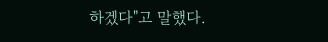하겠다"고 말했다.